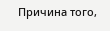Причина того,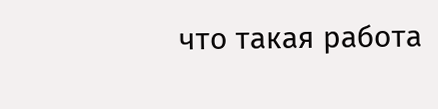что такая работа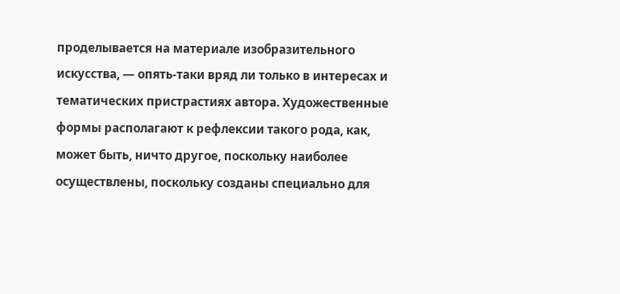проделывается на материале изобразительного искусства, — опять-таки вряд ли только в интересах и тематических пристрастиях автора. Художественные формы располагают к рефлексии такого рода, как, может быть, ничто другое, поскольку наиболее осуществлены, поскольку созданы специально для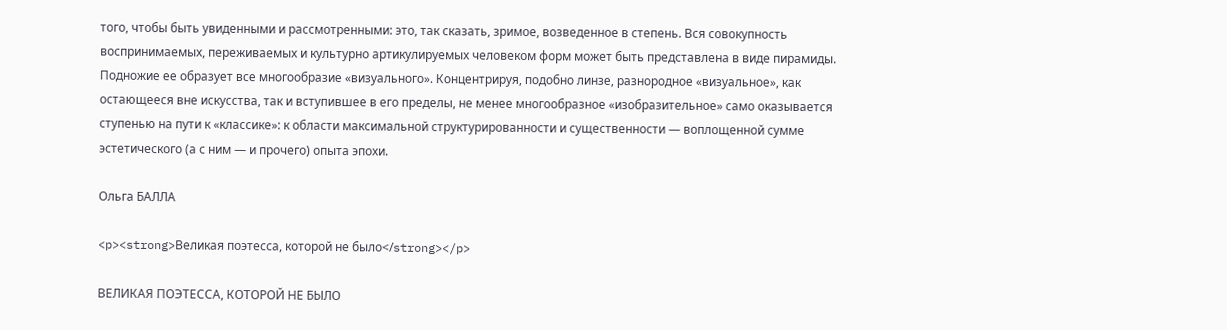того, чтобы быть увиденными и рассмотренными: это, так сказать, зримое, возведенное в степень. Вся совокупность воспринимаемых, переживаемых и культурно артикулируемых человеком форм может быть представлена в виде пирамиды. Подножие ее образует все многообразие «визуального». Концентрируя, подобно линзе, разнородное «визуальное», как остающееся вне искусства, так и вступившее в его пределы, не менее многообразное «изобразительное» само оказывается ступенью на пути к «классике»: к области максимальной структурированности и существенности — воплощенной сумме эстетического (а с ним — и прочего) опыта эпохи.

Ольга БАЛЛА

<p><strong>Великая поэтесса, которой не было</strong></p>

ВЕЛИКАЯ ПОЭТЕССА, КОТОРОЙ НЕ БЫЛО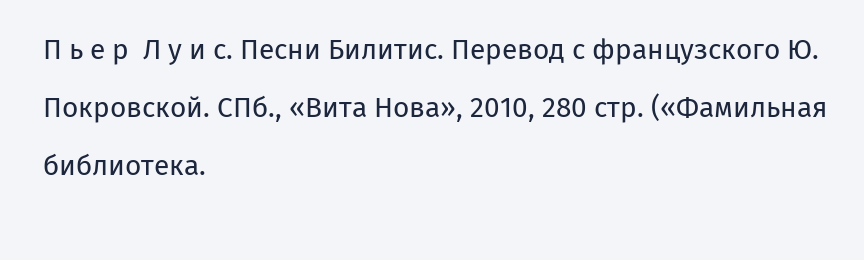П ь е р  Л у и с. Песни Билитис. Перевод с французского Ю. Покровской. СПб., «Вита Нова», 2010, 280 стр. («Фамильная библиотека.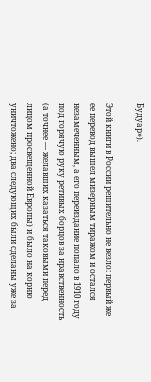Будуар»).

Этой книги в России решительно не везло: первый же ее перевод вышел мизерным тиражом и остался незамеченным, а его переиздание попало в 1910 году под горячую руку ретивых борцов за нравственность (а точнее — желавших казаться таковыми перед лицом просвещенной Европы) и было на корню уничтожено; два следующих были сделаны уже за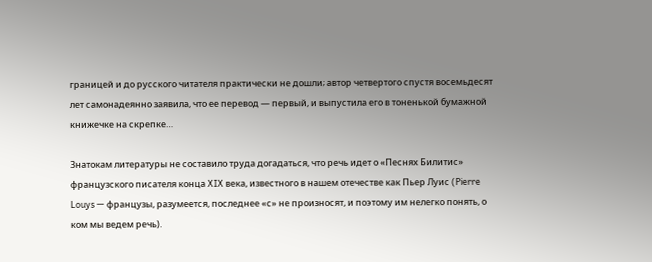границей и до русского читателя практически не дошли; автор четвертого спустя восемьдесят лет самонадеянно заявила, что ее перевод — первый, и выпустила его в тоненькой бумажной книжечке на скрепке…

Знатокам литературы не составило труда догадаться, что речь идет о «Песнях Билитис» французского писателя конца XIX века, известного в нашем отечестве как Пьер Луис (Pierre Louys — французы, разумеется, последнее «с» не произносят, и поэтому им нелегко понять, о ком мы ведем речь).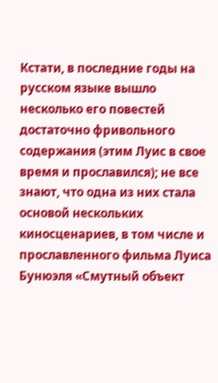Кстати, в последние годы на русском языке вышло несколько его повестей достаточно фривольного содержания (этим Луис в свое время и прославился); не все знают, что одна из них стала основой нескольких киносценариев, в том числе и прославленного фильма Луиса Бунюэля «Смутный объект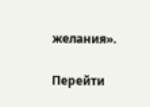желания».

Перейти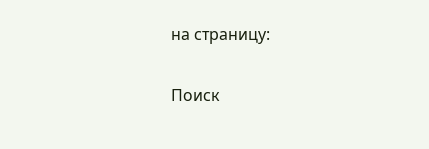на страницу:

Поиск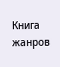Книга жанров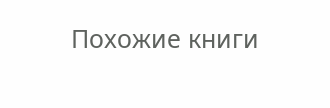Похожие книги